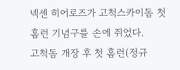넥센 히어로즈가 고척스카이돔 첫 홈런 기념구를 손에 쥐었다.
고척돔 개장 후 첫 홈런(정규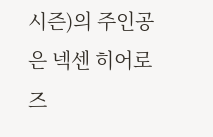시즌)의 주인공은 넥센 히어로즈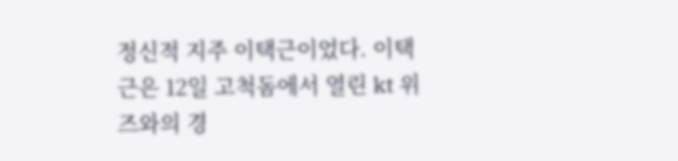정신적 지주 이택근이었다. 이택근은 12일 고척돔에서 열린 kt 위즈와의 경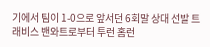기에서 팀이 1-0으로 앞서던 6회말 상대 선발 트래비스 밴와트로부터 투런 홈런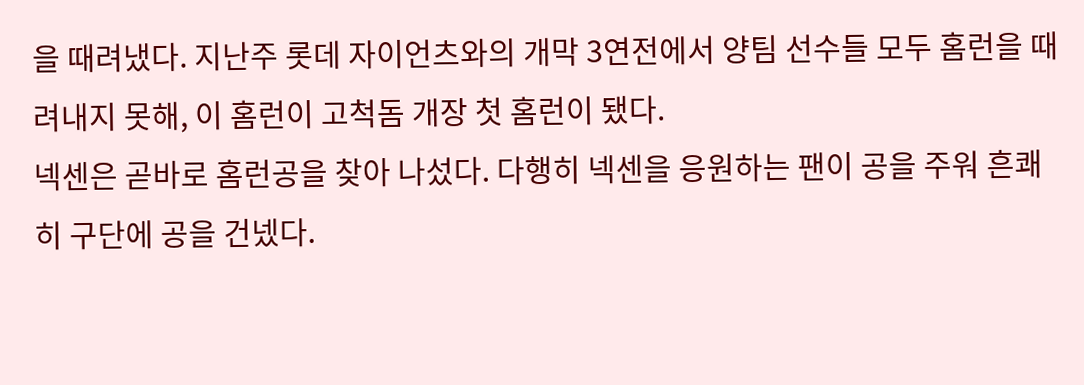을 때려냈다. 지난주 롯데 자이언츠와의 개막 3연전에서 양팀 선수들 모두 홈런을 때려내지 못해, 이 홈런이 고척돔 개장 첫 홈런이 됐다.
넥센은 곧바로 홈런공을 찾아 나섰다. 다행히 넥센을 응원하는 팬이 공을 주워 흔쾌히 구단에 공을 건넸다.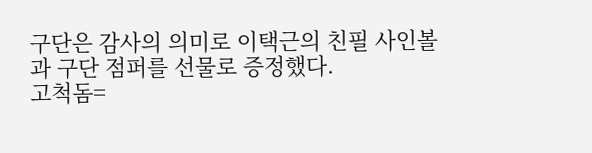구단은 감사의 의미로 이택근의 친필 사인볼과 구단 점퍼를 선물로 증정했다.
고척돔=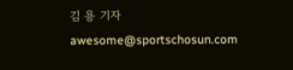김 용 기자 awesome@sportschosun.com